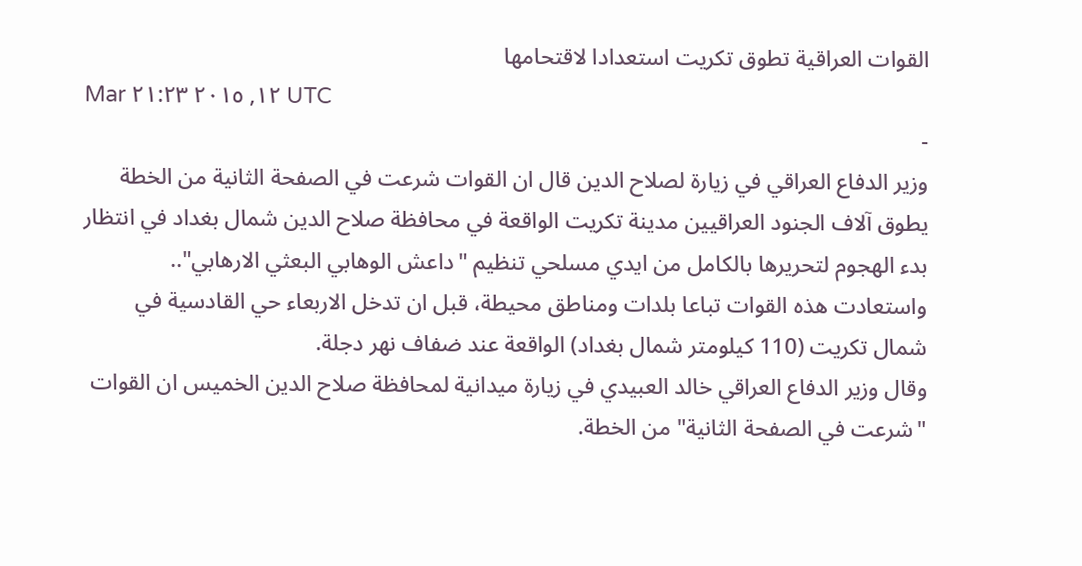القوات العراقية تطوق تكريت استعدادا لاقتحامها
Mar ١٢, ٢٠١٥ ٢١:٢٣ UTC
-
وزير الدفاع العراقي في زيارة لصلاح الدين قال ان القوات شرعت في الصفحة الثانية من الخطة
يطوق آلاف الجنود العراقيين مدينة تكريت الواقعة في محافظة صلاح الدين شمال بغداد في انتظار بدء الهجوم لتحريرها بالكامل من ايدي مسلحي تنظيم "داعش الوهابي البعثي الارهابي"..
واستعادت هذه القوات تباعا بلدات ومناطق محيطة، قبل ان تدخل الاربعاء حي القادسية في شمال تكريت (110 كيلومتر شمال بغداد) الواقعة عند ضفاف نهر دجلة.
وقال وزير الدفاع العراقي خالد العبيدي في زيارة ميدانية لمحافظة صلاح الدين الخميس ان القوات "شرعت في الصفحة الثانية" من الخطة.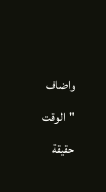واضاف "الوقت حقيقة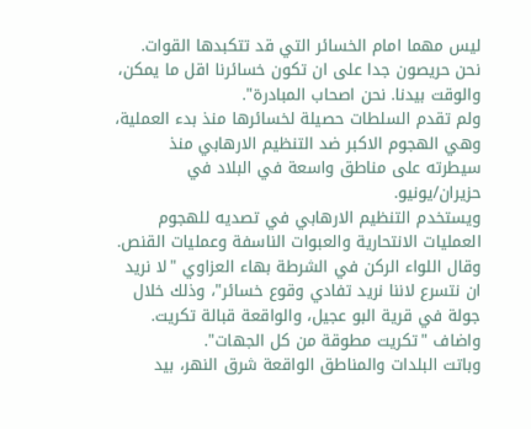ليس مهما امام الخسائر التي قد تتكبدها القوات. نحن حريصون جدا على ان تكون خسائرنا اقل ما يمكن، والوقت بيدنا. نحن اصحاب المبادرة".
ولم تقدم السلطات حصيلة لخسائرها منذ بدء العملية، وهي الهجوم الاكبر ضد التنظيم الارهابي منذ سيطرته على مناطق واسعة في البلاد في حزيران/يونيو.
ويستخدم التنظيم الارهابي في تصديه للهجوم العمليات الانتحارية والعبوات الناسفة وعمليات القنص.
وقال اللواء الركن في الشرطة بهاء العزاوي "لا نريد ان نتسرع لاننا نريد تفادي وقوع خسائر"، وذلك خلال جولة في قرية البو عجيل، والواقعة قبالة تكريت. واضاف "تكريت مطوقة من كل الجهات".
وباتت البلدات والمناطق الواقعة شرق النهر، بيد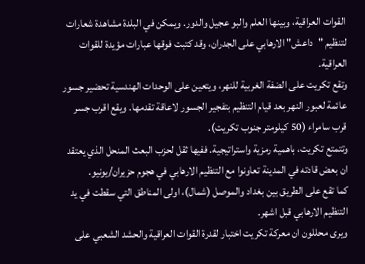القوات العراقية، وبينها العلم والبو عجيل والدور. ويمكن في البلدة مشاهدة شعارات لتنظيم "داعش" الارهابي على الجدران، وقد كتبت فوقها عبارات مؤيدة للقوات العراقية.
وتقع تكريت على الضفة الغربية للنهر، ويتعين على الوحدات الهندسية تحضير جسور عائمة لعبور النهر بعد قيام التنظيم بتفجير الجسور لاعاقة تقدمها. ويقع اقرب جسر قرب سامراء (50 كيلومتر جنوب تكريت).
وتتمتع تكريت، باهمية رمزية واستراتيجية. ففيها ثقل لحزب البعث المنحل الذي يعتقد ان بعض قادته في المدينة تعاونوا مع التنظيم الارهابي في هجوم حزيران/يونيو.
كما تقع على الطريق بين بغداد والموصل (شمال)، اولى المناطق التي سقطت في يد التنظيم الارهابي قبل اشهر.
ويرى محللون ان معركة تكريت اختبار لقدرة القوات العراقية والحشد الشعبي على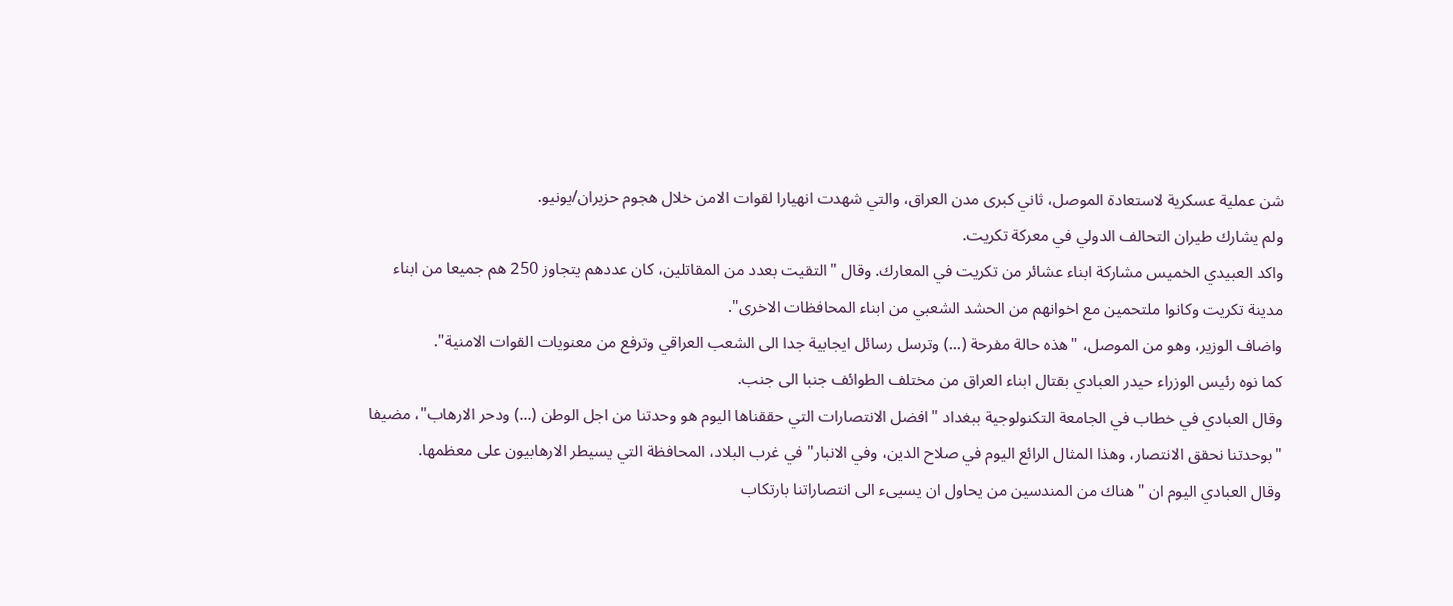شن عملية عسكرية لاستعادة الموصل، ثاني كبرى مدن العراق، والتي شهدت انهيارا لقوات الامن خلال هجوم حزيران/يونيو.
ولم يشارك طيران التحالف الدولي في معركة تكريت.
واكد العبيدي الخميس مشاركة ابناء عشائر من تكريت في المعارك. وقال "التقيت بعدد من المقاتلين، كان عددهم يتجاوز 250 هم جميعا من ابناء مدينة تكريت وكانوا ملتحمين مع اخوانهم من الحشد الشعبي من ابناء المحافظات الاخرى".
واضاف الوزير، وهو من الموصل، "هذه حالة مفرحة (...) وترسل رسائل ايجابية جدا الى الشعب العراقي وترفع من معنويات القوات الامنية".
كما نوه رئيس الوزراء حيدر العبادي بقتال ابناء العراق من مختلف الطوائف جنبا الى جنب.
وقال العبادي في خطاب في الجامعة التكنولوجية ببغداد "افضل الانتصارات التي حققناها اليوم هو وحدتنا من اجل الوطن (...) ودحر الارهاب"، مضيفا "بوحدتنا نحقق الانتصار، وهذا المثال الرائع اليوم في صلاح الدين، وفي الانبار" في غرب البلاد، المحافظة التي يسيطر الارهابيون على معظمها.
وقال العبادي اليوم ان "هناك من المندسين من يحاول ان يسيىء الى انتصاراتنا بارتكاب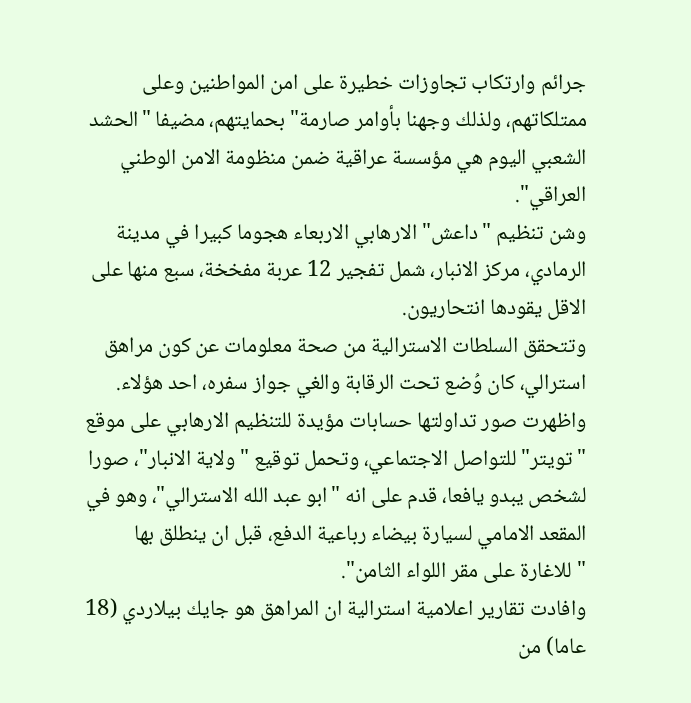جرائم وارتكاب تجاوزات خطيرة على امن المواطنين وعلى ممتلكاتهم، ولذلك وجهنا بأوامر صارمة" بحمايتهم، مضيفا "الحشد الشعبي اليوم هي مؤسسة عراقية ضمن منظومة الامن الوطني العراقي".
وشن تنظيم "داعش" الارهابي الاربعاء هجوما كبيرا في مدينة الرمادي، مركز الانبار، شمل تفجير 12 عربة مفخخة، سبع منها على الاقل يقودها انتحاريون.
وتتحقق السلطات الاسترالية من صحة معلومات عن كون مراهق استرالي، كان وُضع تحت الرقابة والغي جواز سفره، احد هؤلاء.
واظهرت صور تداولتها حسابات مؤيدة للتنظيم الارهابي على موقع "تويتر" للتواصل الاجتماعي، وتحمل توقيع "ولاية الانبار"، صورا لشخص يبدو يافعا، قدم على انه "ابو عبد الله الاسترالي"، وهو في المقعد الامامي لسيارة بيضاء رباعية الدفع، قبل ان ينطلق بها "للاغارة على مقر اللواء الثامن".
وافادت تقارير اعلامية استرالية ان المراهق هو جايك بيلاردي (18 عاما) من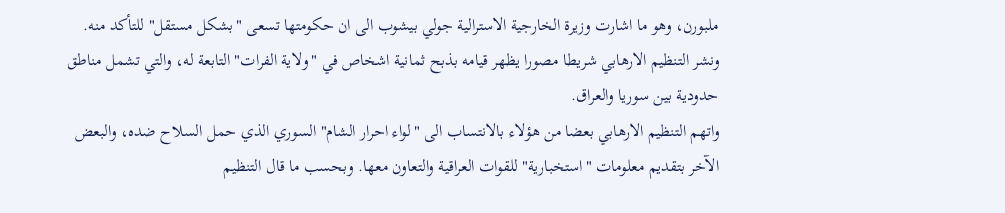ملبورن، وهو ما اشارت وزيرة الخارجية الاسترالية جولي بيشوب الى ان حكومتها تسعى "بشكل مستقل" للتأكد منه.
ونشر التنظيم الارهابي شريطا مصورا يظهر قيامه بذبح ثمانية اشخاص في "ولاية الفرات" التابعة له، والتي تشمل مناطق حدودية بين سوريا والعراق.
واتهم التنظيم الارهابي بعضا من هؤلاء بالانتساب الى "لواء احرار الشام" السوري الذي حمل السلاح ضده، والبعض الآخر بتقديم معلومات "استخبارية" للقوات العراقية والتعاون معها. وبحسب ما قال التنظيم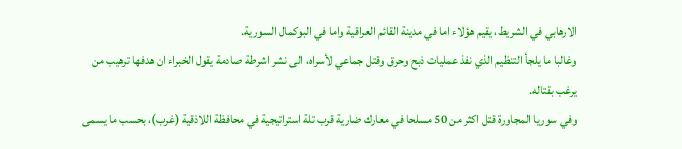الارهابي في الشريط، يقيم هؤلاء اما في مدينة القائم العراقية واما في البوكمال السورية.
وغالبا ما يلجأ التنظيم الذي نفذ عمليات ذبح وحرق وقتل جماعي لأسراه، الى نشر اشرطة صادمة يقول الخبراء ان هدفها ترهيب من يرغب بقتاله.
وفي سوريا المجاورة قتل اكثر من 50 مسلحا في معارك ضارية قرب تلة استراتيجية في محافظة اللاذقية (غرب)، بحسب ما يسمى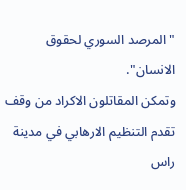"المرصد السوري لحقوق الانسان".
وتمكن المقاتلون الاكراد من وقف تقدم التنظيم الارهابي في مدينة راس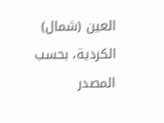العين (شمال) الكردية، بحسب المصدر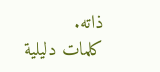ذاته.
كلمات دليلية